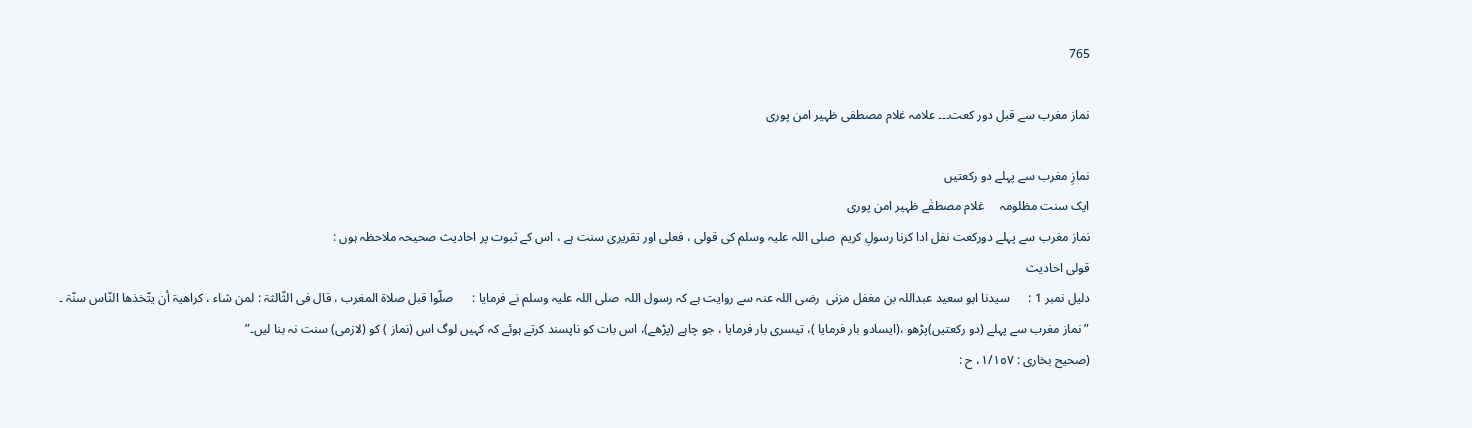765

نماز مغرب سے قبل دور کعت۔۔۔ علامہ غلام مصطفی ظہیر امن پوری

نمازِ مغرب سے پہلے دو رکعتیں
ایک سنت مظلومہ     غلام مصطفٰے ظہیر امن پوری
نماز مغرب سے پہلے دورکعت نفل ادا کرنا رسولِ کریم  صلی اللہ علیہ وسلم کی قولی ، فعلی اور تقریری سنت ہے ، اس کے ثبوت پر احادیث صحیحہ ملاحظہ ہوں :
قولی احادیث
دلیل نمبر 1 :      سیدنا ابو سعید عبداللہ بن مغفل مزنی  رضی اللہ عنہ سے روایت ہے کہ رسول اللہ  صلی اللہ علیہ وسلم نے فرمایا :      صلّوا قبل صلاۃ المغرب ، قال فی الثّالثۃ : لمن شاء ، کراھیۃ أن یتّخذھا النّاس سنّۃ ۔
”نماز مغرب سے پہلے (دو رکعتیں)پڑھو ،(ایسادو بار فرمایا )، تیسری بار فرمایا ، جو چاہے (پڑھے)، اس بات کو ناپسند کرتے ہوئے کہ کہیں لوگ اس (نماز ) کو (لازمی) سنت نہ بنا لیں۔”
(صحیح بخاری : ١/١٥٧، ح :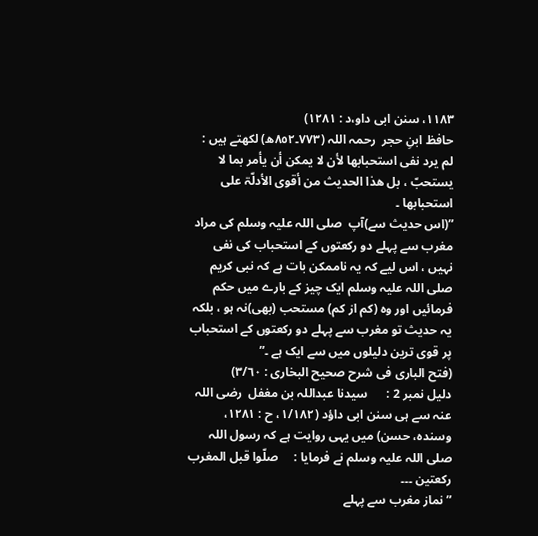١١٨٣، سنن ابی داو،د : ١٢٨١)
حافظ ابنِ حجر  رحمہ اللہ (٧٧٣۔٨٥٢ھ) لکھتے ہیں :     لم یرد نفی استحبابھا لأن لا یمکن أن یأمر بما لا یستحبّ ، بل ھذا الحدیث من أقوی الأدلّۃ علی استحبابھا ۔
”(اس حدیث سے)آپ  صلی اللہ علیہ وسلم کی مراد مغرب سے پہلے دو رکعتوں کے استحباب کی نفی نہیں ، اس لیے کہ یہ ناممکن بات ہے کہ نبی کریم  صلی اللہ علیہ وسلم ایک چیز کے بارے میں حکم فرمائیں اور وہ (کم از کم) مستحب (بھی)نہ ہو ، بلکہ یہ حدیث تو مغرب سے پہلے دو رکعتوں کے استحباب پر قوی ترین دلیلوں میں سے ایک ہے ۔”
(فتح الباری فی شرح صحیح البخاری : ٣/٦٠)
دلیل نمبر 2 :      سیدنا عبداللہ بن مغفل  رضی اللہ عنہ سے ہی سنن ابی داؤد (١/١٨٢، ح : ١٢٨١، وسندہ، حسن) میں یہی روایت ہے کہ رسول اللہ  صلی اللہ علیہ وسلم نے فرمایا :     صلّوا قبل المغرب رکعتین ۔۔۔
”نماز مغرب سے پہلے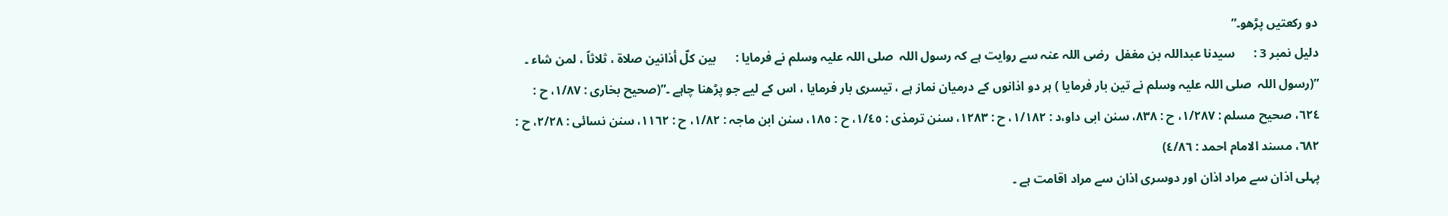دو رکعتیں پڑھو۔”
دلیل نمبر 3 :      سیدنا عبداللہ بن مغفل  رضی اللہ عنہ سے روایت ہے کہ رسول اللہ  صلی اللہ علیہ وسلم نے فرمایا :      بین کلّ أذانین صلاۃ ، ثلاثاً ، لمن شاء ۔
”(رسول اللہ  صلی اللہ علیہ وسلم نے تین بار فرمایا ) ہر دو اذانوں کے درمیان نماز ہے ، تیسری بار فرمایا ، اس کے لیے جو پڑھنا چاہے ۔”(صحیح بخاری : ١/٨٧، ح : ٦٢٤، صحیح مسلم : ١/٢٨٧، ح : ٨٣٨، سنن ابی داو،د : ١/١٨٢، ح : ١٢٨٣، سنن ترمذی : ١/٤٥، ح : ١٨٥، سنن ابن ماجہ : ١/٨٢، ح : ١١٦٢، سنن نسائی : ٢/٢٨، ح : ٦٨٢، مسند الامام احمد : ٤/٨٦)
پہلی اذان سے مراد اذان اور دوسری اذان سے مراد اقامت ہے ۔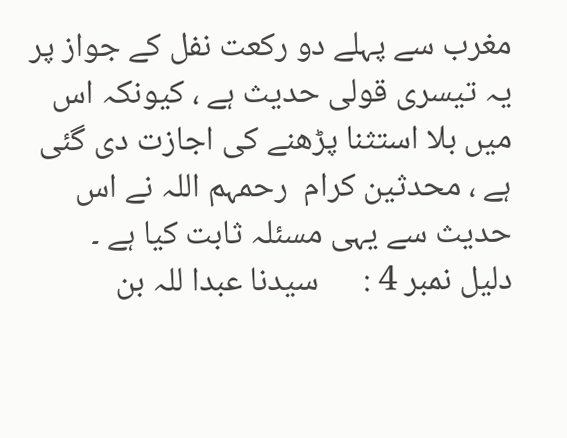مغرب سے پہلے دو رکعت نفل کے جواز پر یہ تیسری قولی حدیث ہے ، کیونکہ اس میں بلا استثنا پڑھنے کی اجازت دی گئی ہے ، محدثین کرام  رحمہم اللہ نے اس حدیث سے یہی مسئلہ ثابت کیا ہے ۔
دلیل نمبر 4 :      سیدنا عبدا للہ بن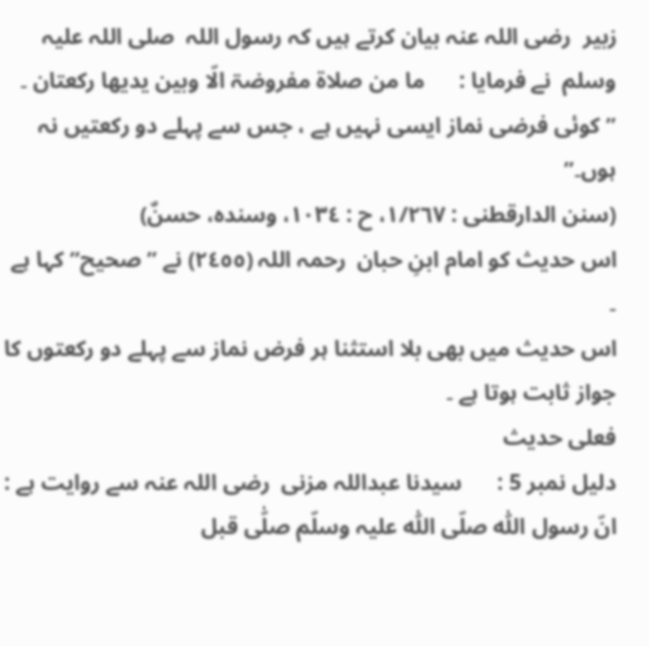زبیر  رضی اللہ عنہ بیان کرتے ہیں کہ رسول اللہ  صلی اللہ علیہ وسلم  نے فرمایا :      ما من صلاۃ مفروضۃ الّا وبین یدیھا رکعتان ۔
”کوئی فرضی نماز ایسی نہیں ہے ، جس سے پہلے دو رکعتیں نہ ہوں۔”
(سنن الدارقطنی : ١/٢٦٧، ح : ١٠٣٤، وسندہ، حسنٌ)
اس حدیث کو امام ابنِ حبان  رحمہ اللہ (٢٤٥٥) نے ”صحیح” کہا ہے ۔
اس حدیث میں بھی بلا استثنا ہر فرض نماز سے پہلے دو رکعتوں کا جواز ثابت ہوتا ہے ۔
فعلی حدیث
دلیل نمبر 5 :      سیدنا عبداللہ مزنی  رضی اللہ عنہ سے روایت ہے :
انّ رسول اللّٰہ صلّی اللّٰہ علیہ وسلّم صلّٰی قبل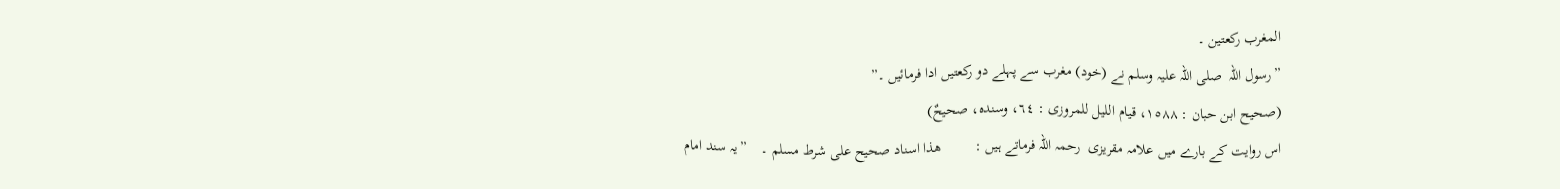المغرب رکعتین ۔
”رسول اللہ  صلی اللہ علیہ وسلم نے (خود) مغرب سے پہلے دو رکعتیں ادا فرمائیں ۔”
(صحیح ابن حبان : ١٥٨٨، قیام اللیل للمروزی : ٦٤، وسندہ، صحیحٌ)
اس روایت کے بارے میں علامہ مقریزی  رحمہ اللہ فرماتے ہیں :         ھذا اسناد صحیح علی شرط مسلم ۔    ”یہ سند امام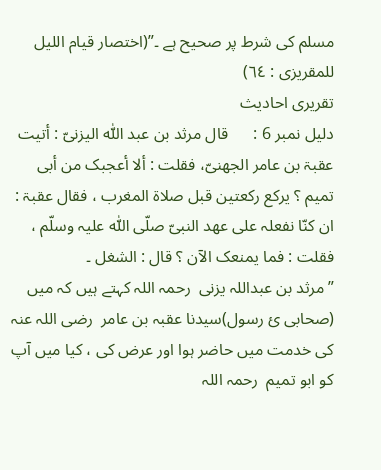مسلم کی شرط پر صحیح ہے ۔”(اختصار قیام اللیل للمقریزی : ٦٤)
تقریری احادیث
دلیل نمبر 6 :      قال مرثد بن عبد اللّٰہ الیزنیّ : أتیت عقبۃ بن عامر الجھنیّ، فقلت : ألا أعجبک من أبی تمیم ؟ یرکع رکعتین قبل صلاۃ المغرب ، فقال عقبۃ : ان کنّا نفعلہ علی عھد النبیّ صلّی اللّٰہ علیہ وسلّم ، فقلت : فما یمنعک الآن ؟ قال : الشغل ۔
”مرثد بن عبداللہ یزنی  رحمہ اللہ کہتے ہیں کہ میں (صحابی ئ رسول)سیدنا عقبہ بن عامر  رضی اللہ عنہ  کی خدمت میں حاضر ہوا اور عرض کی ، کیا میں آپ کو ابو تمیم  رحمہ اللہ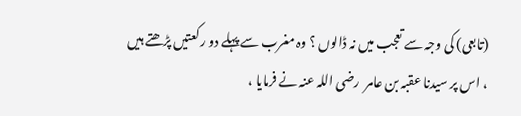(تابعی) کی وجہ سے تعجب میں نہ ڈالوں ؟ وہ مغرب سے پہلے دو رکعتیں پڑھتے ہیں ، اس پر سیدنا عقبہ بن عامر  رضی اللہ عنہ نے فرمایا ،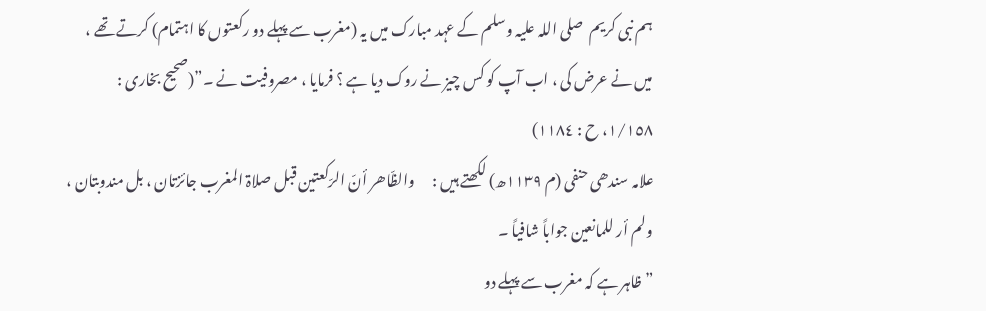ہم نبی کریم  صلی اللہ علیہ وسلم کے عہد مبارک میں یہ (مغرب سے پہلے دو رکعتوں کا اہتمام) کرتے تھے ، میں نے عرض کی ، اب آپ کو کس چیز نے روک دیا ہے ؟ فرمایا ، مصروفیت نے ۔”(صحیح بخاری : ١/١٥٨، ح : ١١٨٤)
علامہ سندھی حنفی (م ١١٣٩ھ) لکھتے ہیں :      والظّاھر أنّ الرّکعتین قبل صلاۃ المغرب جائزتان ، بل مندوبتان ، ولم أر للمانعین جواباً شافیاً ۔
”ظاہر ہے کہ مغرب سے پہلے دو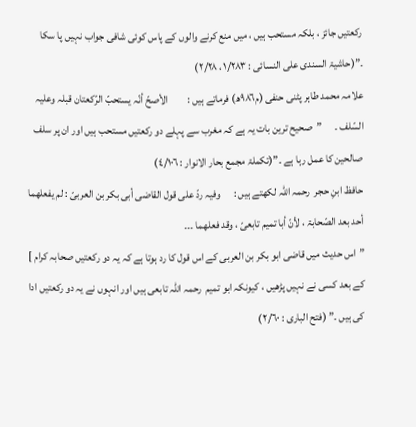رکعتیں جائز ، بلکہ مستحب ہیں ، میں منع کرنے والوں کے پاس کوئی شافی جواب نہیں پا سکا ۔”(حاشیۃ السندی علی النسائی : ١/٢٨٣، ٢/٢٨)
علامہ محمد طاہر پٹنی حنفی (م٩٨٦ھ) فرماتے ہیں :         الأصحّ أنّہ یستحبّ الرّکعتان قبلہ وعلیہ السّلف ۔      ”صحیح ترین بات یہ ہے کہ مغرب سے پہلے دو رکعتیں مستحب ہیں اور ان پر سلف صالحین کا عمل رہا ہے ۔”(تکملۃ مجمع بحار الانوار : ٤/١٠٦)
حافظ ابنِ حجر  رحمہ اللہ لکھتے ہیں :      وفیہ ردّ علی قول القاضی أبی بکر بن العربیّ : لم یفعلھما أحد بعد الصّحابۃ ، لأنّ أبا تمیم تابعیّ ، وقد فعلھما ۔۔۔
”اس حدیث میں قاضی ابو بکر بن العربی کے اس قول کا رد ہوتا ہے کہ یہ دو رکعتیں صحابہ کرام ] کے بعد کسی نے نہیں پڑھیں ، کیونکہ ابو تمیم  رحمہ اللہ تابعی ہیں اور انہوں نے یہ دو رکعتیں ادا کی ہیں ۔” (فتح الباری : ٢/٦٠)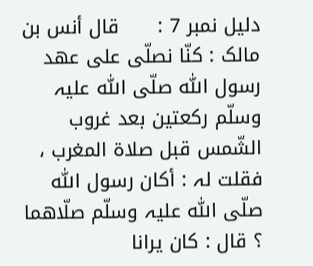دلیل نمبر 7 :      قال أنس بن مالک : کنّا نصلّی علی عھد رسول اللّٰہ صلّی اللّٰہ علیہ وسلّم رکعتین بعد غروب الشّمس قبل صلاۃ المغرب ، فقلت لہ : أکان رسول اللّٰہ صلّی اللّٰہ علیہ وسلّم صلّاھما ؟ قال : کان یرانا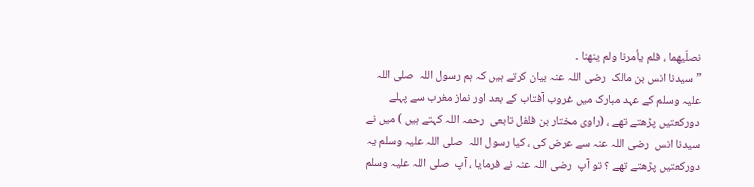نصلّیھما ، فلم یأمرنا ولم ینھنا ۔
”سیدنا انس بن مالک  رضی اللہ عنہ بیان کرتے ہیں کہ ہم رسول اللہ  صلی اللہ علیہ وسلم کے عہد مبارک میں غروب آفتاب کے بعد اور نماز مغرب سے پہلے دورکعتیں پڑھتے تھے ، (راوی مختار بن فلفل تابعی  رحمہ اللہ کہتے ہیں ) میں نے سیدنا انس  رضی اللہ عنہ سے عرض کی ، کیا رسول اللہ  صلی اللہ علیہ وسلم یہ دورکعتیں پڑھتے تھے ؟ تو آپ  رضی اللہ عنہ نے فرمایا ، آپ  صلی اللہ علیہ وسلم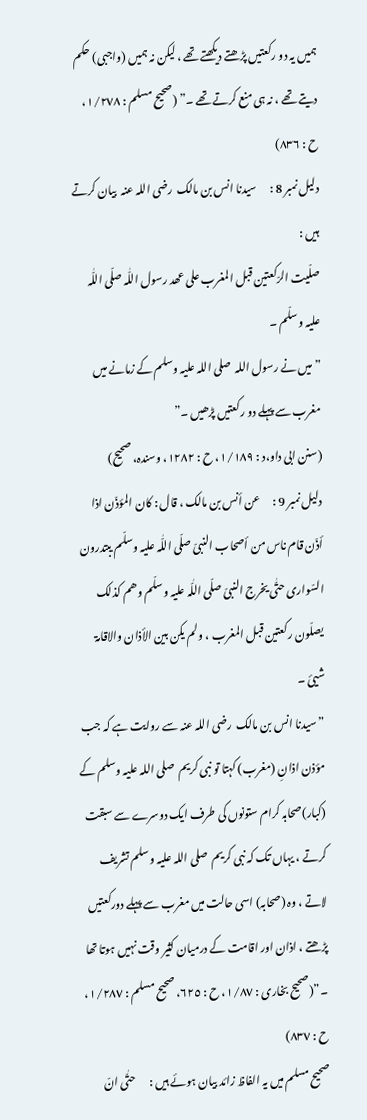ہمیں یہ دو رکعتیں پڑھتے دیکھتے تھے ، لیکن نہ ہمیں (واجبی) حکم دیتے تھے ، نہ ہی منع کرتے تھے ۔” (صحیح مسلم : ١/٢٧٨، ح : ٨٣٦)
دلیل نمبر 8 :      سیدنا انس بن مالک  رضی اللہ عنہ  بیان کرتے ہیں :
صلّیت الرّکعتین قبل المغرب علی عھد رسول اللّٰہ صلّی اللّٰہ علیہ وسلّم ۔
”میں نے رسول اللہ  صلی اللہ علیہ وسلم کے زمانے میں مغرب سے پہلے دو رکعتیں پڑھیں ۔”
(سنن ابی داو،د : ١/١٨٩، ح : ١٢٨٢، وسندہ، صحیح)
دلیل نمبر 9 :      عن أنس بن مالک ، قال : کان المؤذّن اذا أذّن قام ناس من أصحاب النبیّ صلّی اللّٰہ علیہ وسلّم یبتدرون السّواری حتّٰی یخرج النبیّ صلّی اللّٰہ علیہ وسلّم وھم کذلک یصلّون رکعتین قبل المغرب ، ولم یکن بین الأذان والاقامۃ شیئ ۔
”سیدنا انس بن مالک  رضی اللہ عنہ سے روایت ہے کہ جب مؤذن اذانِ (مغرب) کہتا تو نبی کریم  صلی اللہ علیہ وسلم کے (کبار)صحابہ کرام ستونوں کی طرف ایک دوسرے سے سبقت کرتے ، یہاں تک کہ نبی کریم  صلی اللہ علیہ وسلم تشریف لاتے ، وہ (صحابہ) اسی حالت میں مغرب سے پہلے دورکعتیں پڑھتے ، اذان اور اقامت کے درمیان کثیر وقت نہیں ہوتا تھا ۔”(صحیح بخاری : ١/٨٧، ح : ٦٢٥، صحیح مسلم : ١/٢٨٧، ح : ٨٣٧)
صحیح مسلم میں یہ الفاظ زائد بیان ہوئے ہیں :      حتّٰی انّ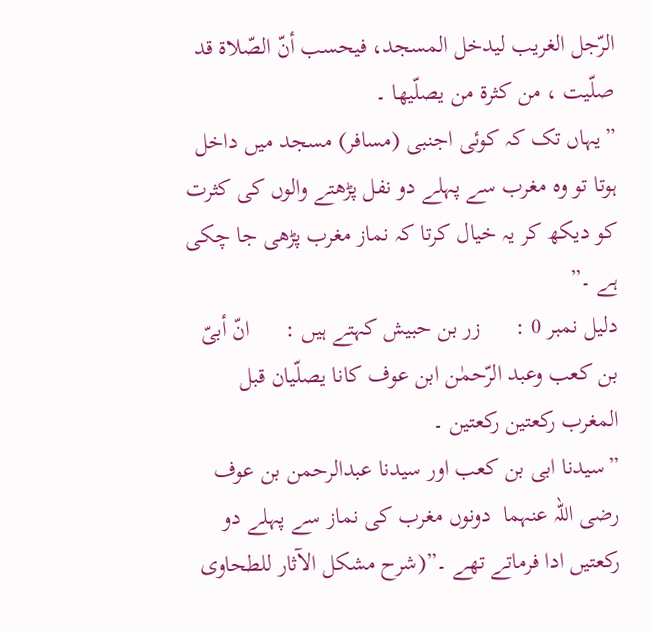الرّجل الغریب لیدخل المسجد، فیحسب أنّ الصّلاۃ قد صلّیت ، من کثرۃ من یصلّیھا ۔
”یہاں تک کہ کوئی اجنبی (مسافر) مسجد میں داخل ہوتا تو وہ مغرب سے پہلے دو نفل پڑھتے والوں کی کثرت کو دیکھ کر یہ خیال کرتا کہ نماز مغرب پڑھی جا چکی ہے ۔”
دلیل نمبر 0 :      زر بن حبیش کہتے ہیں :      انّ أبیّ بن کعب وعبد الرّحمٰن ابن عوف کانا یصلّیان قبل المغرب رکعتین رکعتین ۔
”سیدنا ابی بن کعب اور سیدنا عبدالرحمن بن عوف  رضی اللہ عنہما  دونوں مغرب کی نماز سے پہلے دو رکعتیں ادا فرماتے تھے ۔”(شرح مشکل الآثار للطحاوی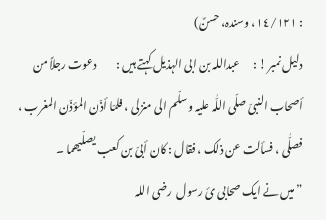: ١٤/١٢١، وسندہ، حسنٌ)
دلیل نمبر ! :      عبداللہ بن ابی الہذیل کہتے ہیں :         دعوت رجلاً من أصحاب النبیّ صلّی اللّٰہ علیہ وسلّم الی منزلی ، فلمّا أذّن المؤذّن المغرب ، فصلّٰی ، فسألت عن ذلک ، فقال : کان أبیّ بن کعب یصلّیھما ۔
”میں نے ایک صحابی ئ رسول  رضی اللہ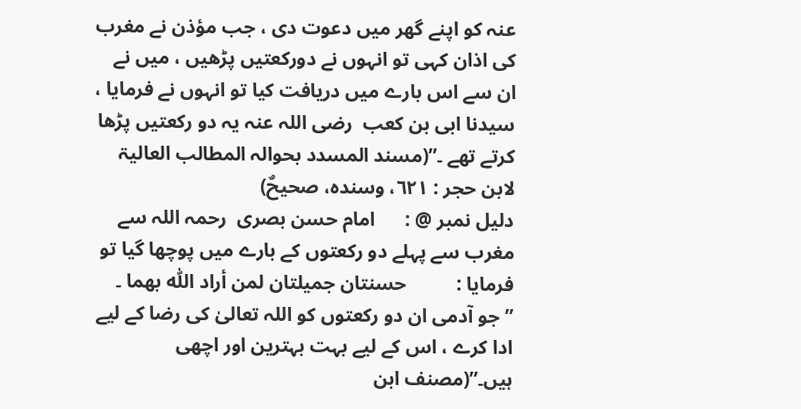عنہ کو اپنے گھر میں دعوت دی ، جب مؤذن نے مغرب کی اذان کہی تو انہوں نے دورکعتیں پڑھیں ، میں نے ان سے اس بارے میں دریافت کیا تو انہوں نے فرمایا ، سیدنا ابی بن کعب  رضی اللہ عنہ یہ دو رکعتیں پڑھا کرتے تھے ۔”(مسند المسدد بحوالہ المطالب العالیۃ لابن حجر : ٦٢١، وسندہ، صحیحٌ)
دلیل نمبر @ :      امام حسن بصری  رحمہ اللہ سے مغرب سے پہلے دو رکعتوں کے بارے میں پوچھا گیا تو فرمایا :          حسنتان جمیلتان لمن أراد اللّٰہ بھما ۔
”جو آدمی ان دو رکعتوں کو اللہ تعالیٰ کی رضا کے لیے ادا کرے ، اس کے لیے بہت بہترین اور اچھی ہیں۔”(مصنف ابن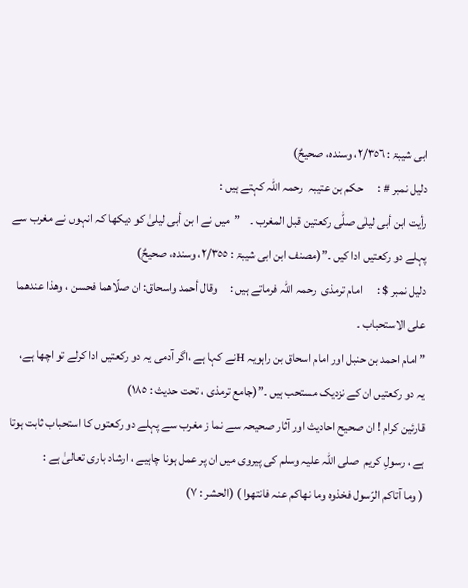ابی شیبۃ : ٢/٣٥٦، وسندہ، صحیحٌ)
دلیل نمبر # :      حکم بن عتیبہ  رحمہ اللہ کہتے ہیں :
رأیت ابن أبی لیلٰی صلّٰی رکعتین قبل المغرب ۔    ”میں نے ا بن أبی لیلیٰ کو دیکھا کہ انہوں نے مغرب سے پہلے دو رکعتیں ادا کیں ۔”(مصنف ابن ابی شیبۃ : ٢/٣٥٥، وسندہ، صحیحٌ)
دلیل نمبر $ :      امام ترمذی  رحمہ اللہ فرماتے ہیں :     وقال أحمد واسحاق: ان صلّاھما فحسن ، وھذا عندھما علی الاستحباب ۔
”امام احمد بن حنبل اور امام اسحاق بن راہویہ Hنے کہا ہے ،اگر آدمی یہ دو رکعتیں ادا کرلے تو اچھا ہے، یہ دو رکعتیں ان کے نزدیک مستحب ہیں ۔”(جامع ترمذی ، تحت حدیث : ١٨٥)
قارئین کرام ! ان صحیح احادیث اور آثار صحیحہ سے نما ز مغرب سے پہلے دو رکعتوں کا استحباب ثابت ہوتا ہے ، رسولِ کریم  صلی اللہ علیہ وسلم کی پیروی میں ان پر عمل ہونا چاہیے ، ارشاد باری تعالیٰ ہے :
( وما آتاکم الرّسول فخذوہ وما نھاکم عنہ فانتھوا ) (الحشر : ٧)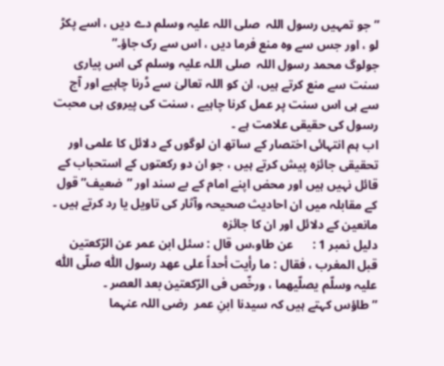” جو تمہیں رسول اللہ  صلی اللہ علیہ وسلم دے دیں ، اسے پکڑ لو ، اور جس سے وہ منع فرما دیں ، اس سے رک جاؤ۔”
جولوگ محمد رسول اللہ  صلی اللہ علیہ وسلم کی اس پیاری سنت سے منع کرتے ہیں، ان کو اللہ تعالیٰ سے ڈرنا چاہیے اور آج سے ہی اس سنت پر عمل کرنا چاہیے ، سنت کی پیروی ہی محبت رسول کی حقیقی علامت ہے ۔
اب ہم انتہائی اختصار کے ساتھ ان لوگوں کے دلائل کا علمی اور تحقیقی جائزہ پیش کرتے ہیں ، جو ان دو رکعتوں کے استحباب کے قائل نہیں ہیں اور محض اپنے امام کے بے سند اور ”ضعیف” قول کے مقابلہ میں ان احادیث صحیحہ وآثار کی تاویل یا رد کرتے ہیں ۔
مانعین کے دلائل اور ان کا جائزہ
دلیل نمبر 1 :      عن طاو،س قال : سئل ابن عمر عن الرّکعتین قبل المغرب ، فقال : ما رأیت أحداً علی عھد رسول اللّٰہ صلّی اللّٰہ علیہ وسلّم یصلّیھما ، ورخّص فی الرّکعتین بعد العصر ۔
”طاؤس کہتے ہیں کہ سیدنا ابنِ عمر  رضی اللہ عنہما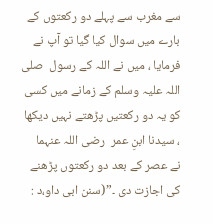سے مغرب سے پہلے دو رکعتوں کے بارے میں سوال کیا گیا تو آپ نے فرمایا ، میں نے اللہ کے رسول  صلی اللہ علیہ وسلم کے زمانے میں کسی کو یہ دو رکعتیں پڑھتے نہیں دیکھا ، سیدنا ابنِ عمر  رضی اللہ عنہما  نے عصر کے بعد دو رکعتوں پڑھنے کی اجازت دی ۔”(سنن ابی داو،د :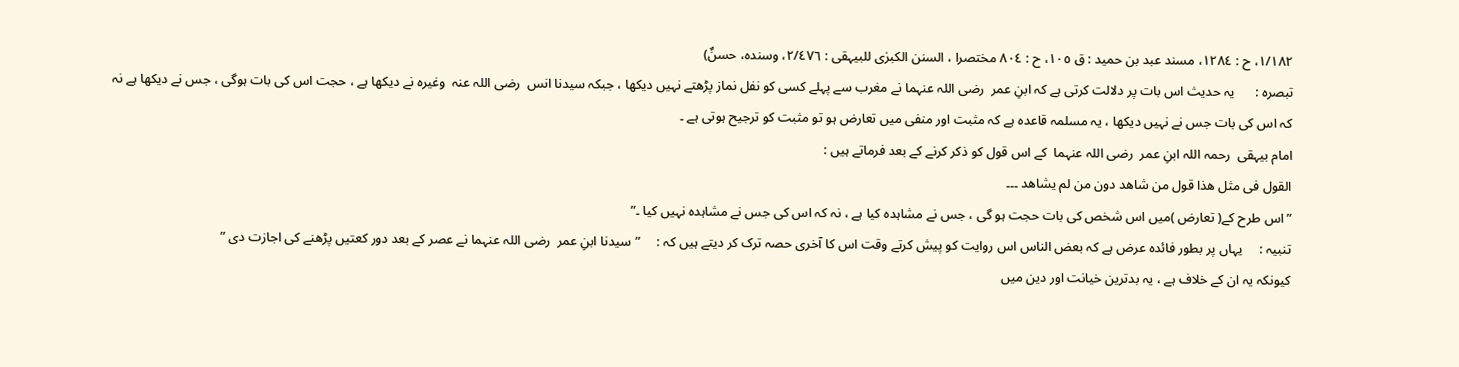١/١٨٢، ح : ١٢٨٤، مسند عبد بن حمید : ق ١٠٥، ح : ٨٠٤ مختصرا ، السنن الکبرٰی للبیہقی : ٢/٤٧٦، وسندہ، حسنٌ)
تبصرہ :      یہ حدیث اس بات پر دلالت کرتی ہے کہ ابنِ عمر  رضی اللہ عنہما نے مغرب سے پہلے کسی کو نفل نماز پڑھتے نہیں دیکھا ، جبکہ سیدنا انس  رضی اللہ عنہ  وغیرہ نے دیکھا ہے ، حجت اس کی بات ہوگی ، جس نے دیکھا ہے نہ کہ اس کی بات جس نے نہیں دیکھا ، یہ مسلمہ قاعدہ ہے کہ مثبت اور منفی میں تعارض ہو تو مثبت کو ترجیح ہوتی ہے ۔
امام بیہقی  رحمہ اللہ ابنِ عمر  رضی اللہ عنہما  کے اس قول کو ذکر کرنے کے بعد فرماتے ہیں :
القول فی مثل ھذا قول من شاھد دون من لم یشاھد ۔۔۔
”اس طرح کے( تعارض )میں اس شخص کی بات حجت ہو گی ، جس نے مشاہدہ کیا ہے ، نہ کہ اس کی جس نے مشاہدہ نہیں کیا ۔”
تنبیہ :     یہاں پر بطور فائدہ عرض ہے کہ بعض الناس اس روایت کو پیش کرتے وقت اس کا آخری حصہ ترک کر دیتے ہیں کہ :     ”سیدنا ابنِ عمر  رضی اللہ عنہما نے عصر کے بعد دور کعتیں پڑھنے کی اجازت دی ”
کیونکہ یہ ان کے خلاف ہے ، یہ بدترین خیانت اور دین میں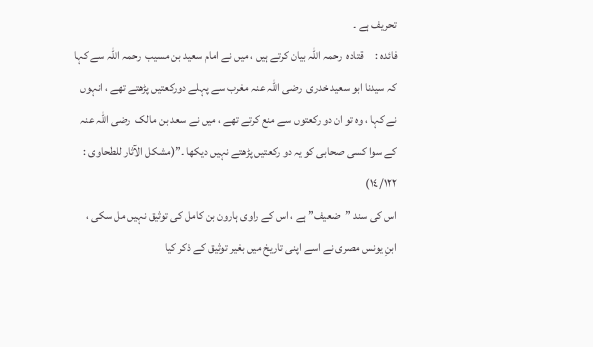تحریف ہے ۔
فائدہ :     قتادہ  رحمہ اللہ بیان کرتے ہیں ، میں نے امام سعید بن مسیب  رحمہ اللہ سے کہا کہ سیدنا ابو سعید خدری  رضی اللہ عنہ مغرب سے پہلے دورکعتیں پڑھتے تھے ، انہوں نے کہا ، وہ تو ان دو رکعتوں سے منع کرتے تھے ، میں نے سعد بن مالک  رضی اللہ عنہ کے سوا کسی صحابی کو یہ دو رکعتیں پڑھتے نہیں دیکھا ۔”(مشکل الآثار للطحاوی : ١٤/١٢٢)
اس کی سند ”ضعیف” ہے ، اس کے راوی ہارون بن کامل کی توثیق نہیں مل سکی ، ابنِ یونس مصری نے اسے اپنی تاریخ میں بغیر توثیق کے ذکر کیا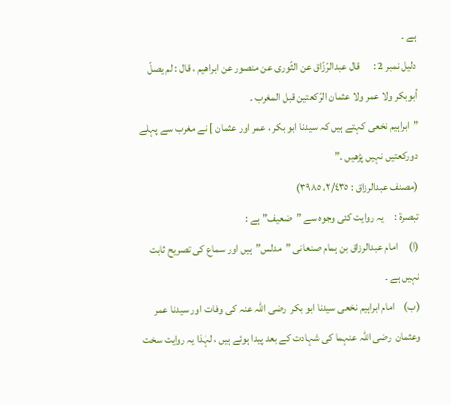ہے ۔
دلیل نمبر 2 :      قال عبدالرّزّاق عن الثّوری عن منصور عن ابراھیم ، قال : لم یصلّ أبوبکر ولا عمر ولا عثمان الرّکعتین قبل المغرب ۔
”ابراہیم نخعی کہتے ہیں کہ سیدنا ابو بکر ، عمر اور عثمان ] نے مغرب سے پہلے دورکعتیں نہیں پڑھیں ۔”
(مصنف عبدالرزاق : ٢/٤٣٥، ٣٩٨٥)
تبصرۃ :     یہ روایت کئی وجوہ سے ”ضعیف” ہے :
(ا)     امام عبدالرزاق بن ہمام صنعانی ”مدلس”ہیں اور سماع کی تصریح ثابت نہیں ہے ۔
(ب)    امام ابراہیم نخعی سیدنا ابو بکر  رضی اللہ عنہ کی وفات اور سیدنا عمر وعثمان  رضی اللہ عنہما کی شہادت کے بعد پیدا ہوئے ہیں ، لہٰذا یہ روایت سخت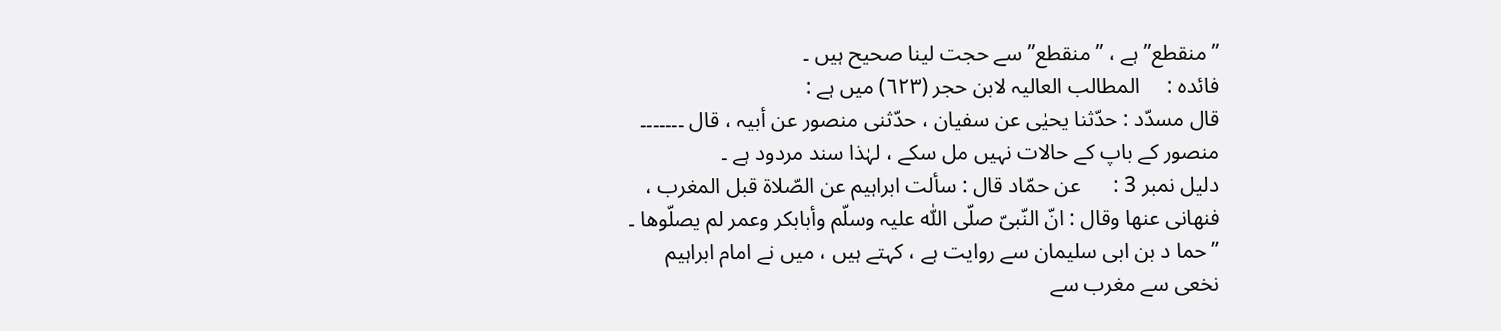”منقطع” ہے ، ”منقطع” سے حجت لینا صحیح ہیں ۔
فائدہ :     المطالب العالیہ لابن حجر (٦٢٣) میں ہے :
قال مسدّد : حدّثنا یحیٰی عن سفیان ، حدّثنی منصور عن أبیہ ، قال ۔۔۔۔۔۔۔
منصور کے باپ کے حالات نہیں مل سکے ، لہٰذا سند مردود ہے ۔
دلیل نمبر 3 :      عن حمّاد قال : سألت ابراہیم عن الصّلاۃ قبل المغرب ، فنھانی عنھا وقال : انّ النّبیّ صلّی اللّٰہ علیہ وسلّم وأبابکر وعمر لم یصلّوھا ۔
”حما د بن ابی سلیمان سے روایت ہے ، کہتے ہیں ، میں نے امام ابراہیم نخعی سے مغرب سے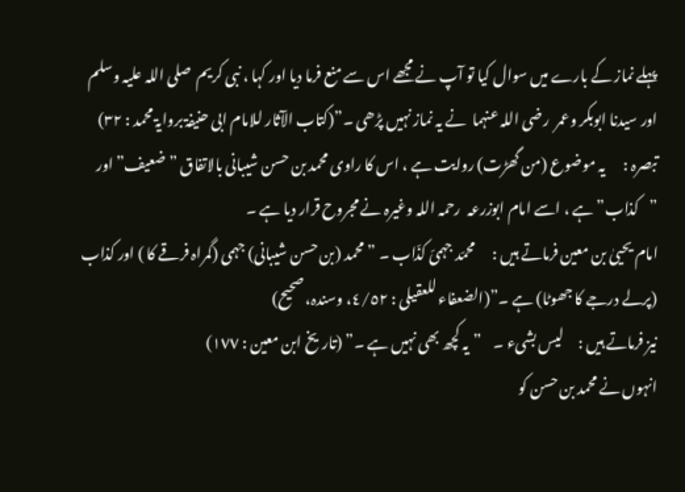پہلے نماز کے بارے میں سوال کیا تو آپ نے مجھے اس سے منع فرما دیا اور کہا ، نبی کریم  صلی اللہ علیہ وسلم اور سیدنا ابوبکر وعمر  رضی اللہ عنہما  نے یہ نماز نہیں پڑھی ۔”(کتاب الآثار للامام ابی حنیفۃ بروایۃ محمد : ٣٢)
تبصرہ :      یہ موضوع (من گھڑت) روایت ہے ، اس کا راوی محمد بن حسن شیبانی بالاتفاق ”ضعیف” اور ”کذاب” ہے ، اسے امام ابوزرعہ  رحمہ اللہ وغیرہ نے مجروح قرار دیا ہے ۔
امام یحییٰ بن معین فرماتے ہیں :      محمّد جہمیّ کذّاب ۔ ”محمد (بن حسن شیبانی) جہمی (گمراہ فرقے کا ) اور کذاب (پرلے درجے کا جھوٹا) ہے ۔”(الضعفاء للعقیلی : ٤/٥٢، وسندہ، صحیح)
نیز فرماتے ہیں :     لیس بشیء ۔    ”یہ کچھ بھی نہیں ہے ۔” (تاریخ ابن معین : ١٧٧)
انہوں نے محمد بن حسن کو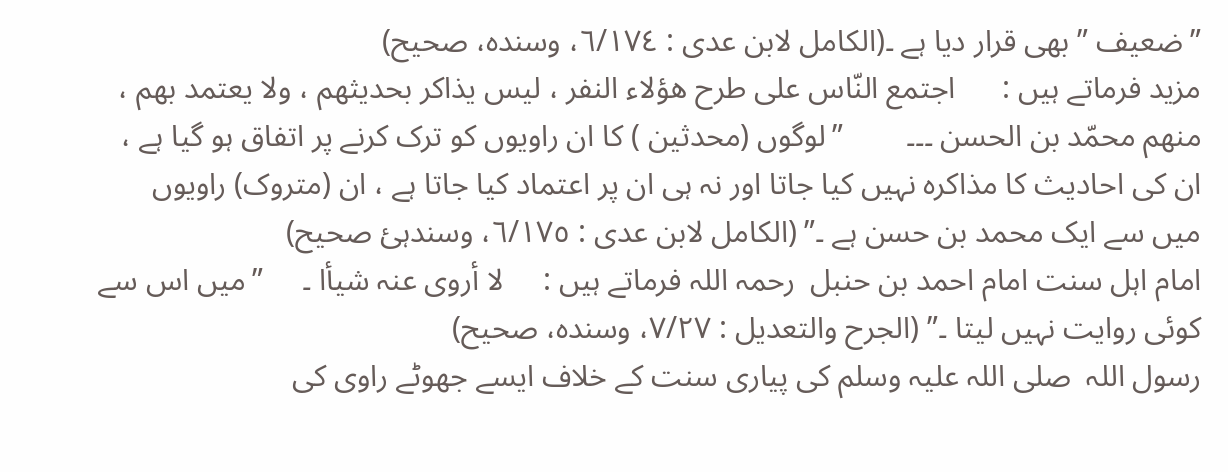”ضعیف ” بھی قرار دیا ہے ۔(الکامل لابن عدی : ٦/١٧٤، وسندہ، صحیح)
مزید فرماتے ہیں :      اجتمع النّاس علی طرح ھؤلاء النفر ، لیس یذاکر بحدیثھم ، ولا یعتمد بھم ، منھم محمّد بن الحسن ۔۔۔        ”لوگوں (محدثین ) کا ان راویوں کو ترک کرنے پر اتفاق ہو گیا ہے ، ان کی احادیث کا مذاکرہ نہیں کیا جاتا اور نہ ہی ان پر اعتماد کیا جاتا ہے ، ان (متروک) راویوں میں سے ایک محمد بن حسن ہے ۔” (الکامل لابن عدی : ٦/١٧٥، وسندہئ صحیح)
امام اہل سنت امام احمد بن حنبل  رحمہ اللہ فرماتے ہیں :     لا أروی عنہ شیأا ۔     ”میں اس سے کوئی روایت نہیں لیتا ۔” (الجرح والتعدیل : ٧/٢٧، وسندہ، صحیح)
رسول اللہ  صلی اللہ علیہ وسلم کی پیاری سنت کے خلاف ایسے جھوٹے راوی کی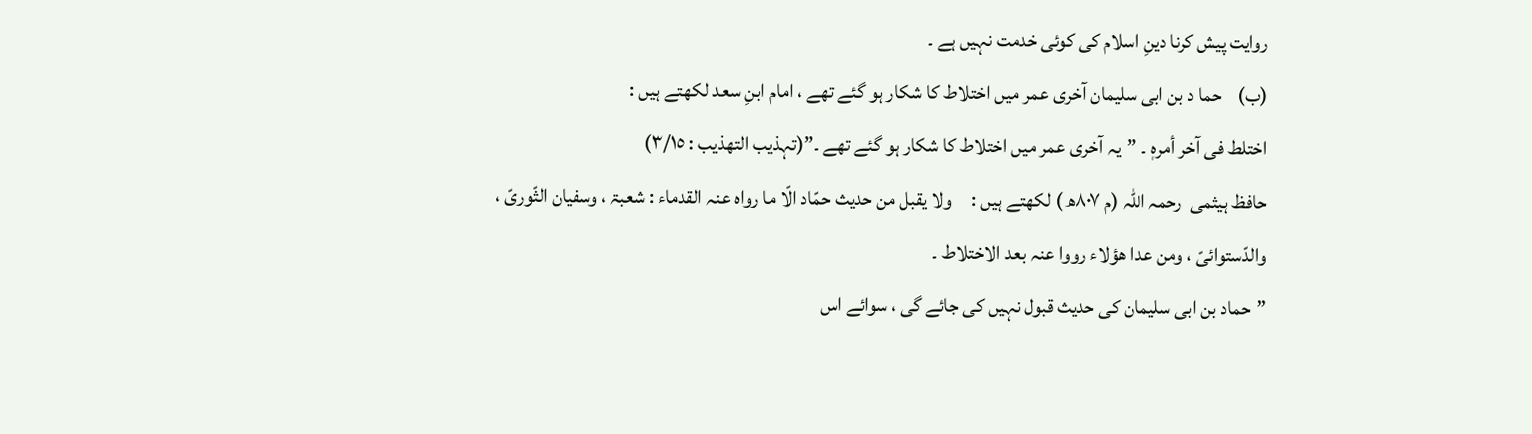روایت پیش کرنا دینِ اسلام کی کوئی خدمت نہیں ہے ۔
(ب)    حما د بن ابی سلیمان آخری عمر میں اختلاط کا شکار ہو گئے تھے ، امام ابنِ سعد لکھتے ہیں :
اختلط فی آخر أمرہٖ ۔ ”یہ آخری عمر میں اختلاط کا شکار ہو گئے تھے ۔”(تہذیب التھذیب : ٣/١٥)
حافظ ہیثمی  رحمہ اللہ (م ٨٠٧ھ ) لکھتے ہیں :     ولا یقبل من حدیث حمّاد الّا ما رواہ عنہ القدماء : شعبۃ ، وسفیان الثّوریّ ، والدّستوائیّ ، ومن عدا ھؤلاء رووا عنہ بعد الاختلاط ۔
”حماد بن ابی سلیمان کی حدیث قبول نہیں کی جائے گی ، سوائے اس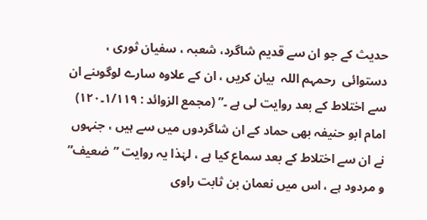حدیث کے جو ان سے قدیم شاگرد، شعبہ ، سفیان ثوری ، دستوائی  رحمہم اللہ  بیان کریں ، ان کے علاوہ سارے لوگوںنے ان سے اختلاط کے بعد روایت لی ہے ۔” (مجمع الزوائد : ١/١١٩۔١٢٠)
امام ابو حنیفہ بھی حماد کے ان شاگردوں میں سے ہیں ، جنہوں نے ان سے اختلاط کے بعد سماع کیا ہے ، لہٰذا یہ روایت ”ضعیف” و مردود ہے ، اس میں نعمان بن ثابت راوی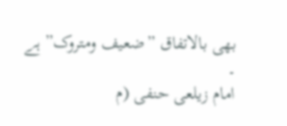بھی بالاتفاق ”ضعیف ومتروک” ہے ۔
امام زیلعی حنفی (م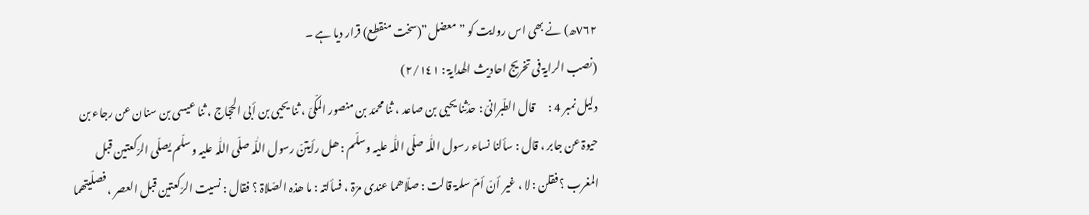٧٦٢ھ) نے بھی اس روایت کو ”معضل”(سخت منقطع) قرار دیا ہے ۔
(نصب الرایۃ فی تخریج احادیث الھدایۃ : ٢/١٤١)
دلیل نمبر 4 :      قال الطّبرانیّ : حدّثنا یحیی بن صاعد ، ثنا محمّد بن منصور المکّیّ ، ثنا یحیی بن أبی الحجّاج ، ثنا عیسی بن سنان عن رجاء بن حیوۃ عن جابر ، قال : سألنا نساء رسول اللّٰہ صلّی اللّٰہ علیہ وسلّم : ھل رأیتنّ رسول اللّٰہ صلّی اللّٰہ علیہ وسلّم یصلّی الرّکعتین قبل المغرب ؟ فقلن : لا ، غیر أنّ أمّ سلمۃ قالت : صلّاھما عندی مرّۃ ، فسألتہ : ما ھذہ الصّلاۃ ؟ فقال : نسیت الرّکعتین قبل العصر ، فصلّیتھما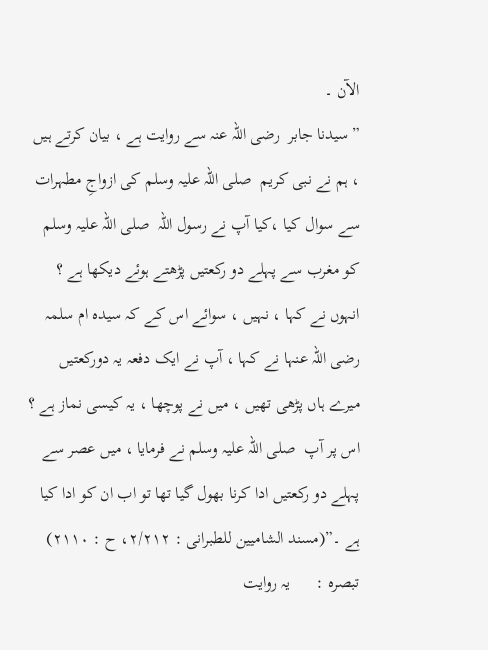الآن ۔
”سیدنا جابر  رضی اللہ عنہ سے روایت ہے ، بیان کرتے ہیں ، ہم نے نبی کریم  صلی اللہ علیہ وسلم کی ازواجِ مطہرات سے سوال کیا ،کیا آپ نے رسول اللہ  صلی اللہ علیہ وسلم کو مغرب سے پہلے دو رکعتیں پڑھتے ہوئے دیکھا ہے ؟ انہوں نے کہا ، نہیں ، سوائے اس کے کہ سیدہ ام سلمہ  رضی اللہ عنہا نے کہا ، آپ نے ایک دفعہ یہ دورکعتیں میرے ہاں پڑھی تھیں ، میں نے پوچھا ، یہ کیسی نماز ہے ؟ اس پر آپ  صلی اللہ علیہ وسلم نے فرمایا ، میں عصر سے پہلے دو رکعتیں ادا کرنا بھول گیا تھا تو اب ان کو ادا کیا ہے ۔”(مسند الشامیین للطبرانی : ٢/٢١٢، ح : ٢١١٠)
تبصرہ :      یہ روایت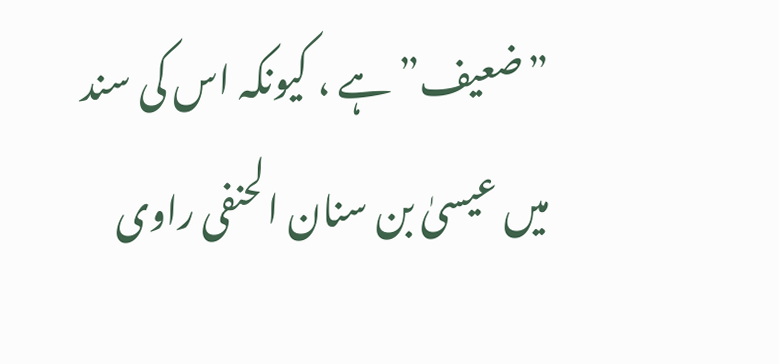”ضعیف” ہے ، کیونکہ اس کی سند میں عیسیٰ بن سنان الحنفی راوی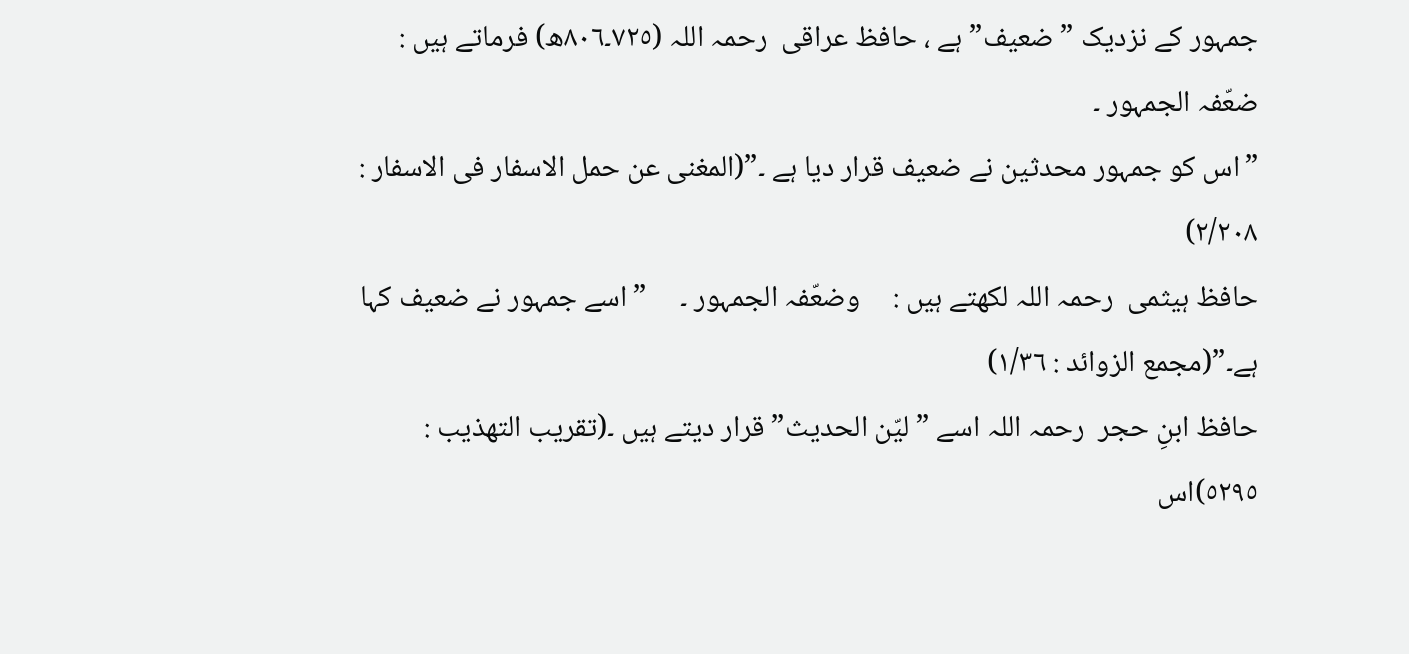جمہور کے نزدیک ”ضعیف” ہے ، حافظ عراقی  رحمہ اللہ (٧٢٥۔٨٠٦ھ) فرماتے ہیں :     ضعّفہ الجمہور ۔
”اس کو جمہور محدثین نے ضعیف قرار دیا ہے ۔”(المغنی عن حمل الاسفار فی الاسفار : ٢/٢٠٨)
حافظ ہیثمی  رحمہ اللہ لکھتے ہیں :     وضعّفہ الجمہور ۔     ”اسے جمہور نے ضعیف کہا ہے۔”(مجمع الزوائد : ١/٣٦)
حافظ ابنِ حجر  رحمہ اللہ اسے ” لیّن الحدیث” قرار دیتے ہیں ۔(تقریب التھذیب : ٥٢٩٥)اس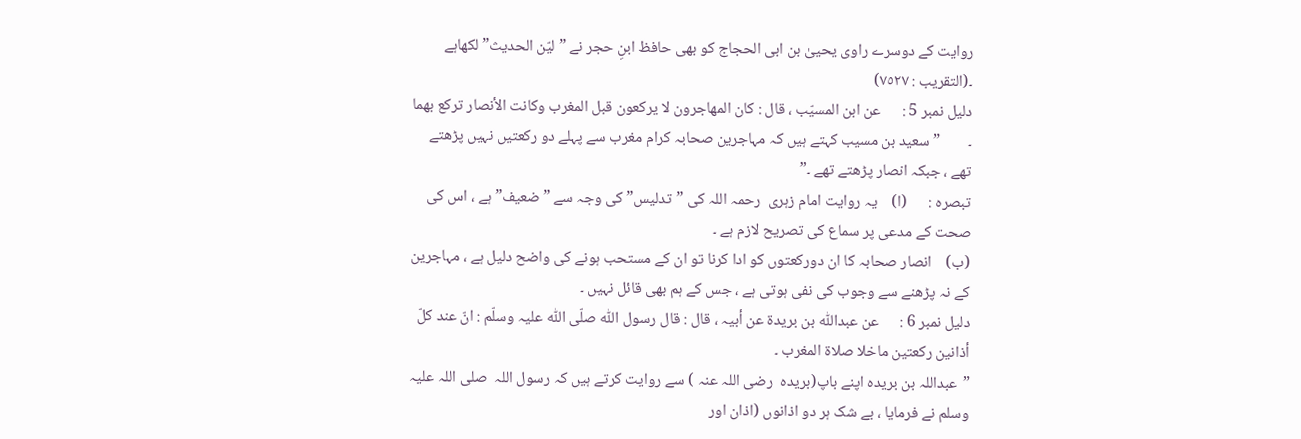روایت کے دوسرے راوی یحییٰ بن ابی الحجاج کو بھی حافظ ابنِ حجر نے ”لیّن الحدیث” لکھاہے ۔(التقریب : ٧٥٢٧)
دلیل نمبر 5 :      عن ابن المسیّب ، قال : کان المھاجرون لا یرکعون قبل المغرب وکانت الأنصار ترکع بھما ۔        ”سعید بن مسیب کہتے ہیں کہ مہاجرین صحابہ کرام مغرب سے پہلے دو رکعتیں نہیں پڑھتے تھے ، جبکہ انصار پڑھتے تھے ۔”
تبصرہ :      (ا)    یہ روایت امام زہری  رحمہ اللہ کی ”تدلیس” کی وجہ سے ”ضعیف” ہے ، اس کی صحت کے مدعی پر سماع کی تصریح لازم ہے ۔
(ب)    انصار صحابہ کا ان دورکعتوں کو ادا کرنا تو ان کے مستحب ہونے کی واضح دلیل ہے ، مہاجرین کے نہ پڑھنے سے وجوب کی نفی ہوتی ہے ، جس کے ہم بھی قائل نہیں ۔
دلیل نمبر 6 :      عن عبداللّٰہ بن بریدۃ عن أبیہ ، قال : قال رسول اللّٰہ صلّی اللّٰہ علیہ وسلّم : انّ عند کلّ أذانین رکعتین ماخلا صلاۃ المغرب ۔
”عبداللہ بن بریدہ اپنے باپ(بریدہ  رضی اللہ عنہ ) سے روایت کرتے ہیں کہ رسول اللہ  صلی اللہ علیہ وسلم نے فرمایا ، بے شک ہر دو اذانوں (اذان اور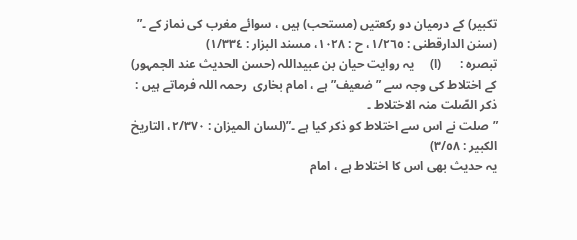تکبیر) کے درمیان دو رکعتیں (مستحب) ہیں ، سوائے مغرب کی نماز کے ۔”
(سنن الدارقطنی : ١/٢٦٥، ح : ١٠٢٨، مسند البزار : ١/٣٣٤)
تبصرہ :      (ا)     یہ روایت حیان بن عبیداللہ (حسن الحدیث عند الجمہور) کے اختلاط کی وجہ سے ”ضعیف” ہے ، امام بخاری  رحمہ اللہ فرماتے ہیں :      ذکر الصّلت منہ الاختلاط ۔
”صلت نے اس سے اختلاط کو ذکر کیا ہے ۔”(لسان المیزان : ٢/٣٧٠، التاریخ الکبیر : ٣/٥٨)
یہ حدیث بھی اس کا اختلاط ہے ، امام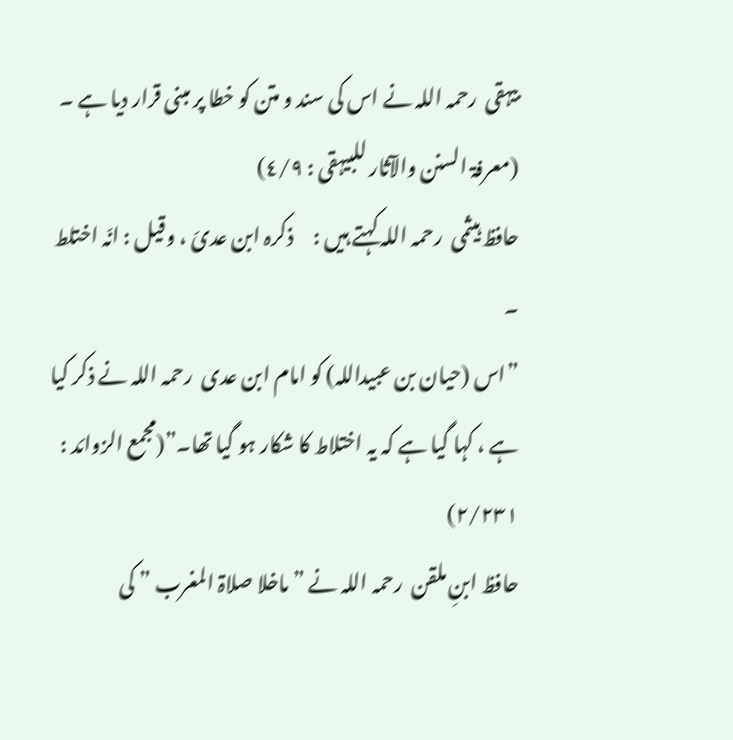بیہقی  رحمہ اللہ نے اس کی سند و متن کو خطا پر مبنی قرار دیا ہے ۔
(معرفۃ السنن والآثار للبیہقی : ٤/٩)
حافظ ہیثمی  رحمہ اللہ کہتے ہیں :     ذکرہ ابن عدیّ ، وقیل : انّہ اختلط ۔
”اس (حیان بن عبیداللہ) کو امام ابن عدی  رحمہ اللہ نے ذکر کیا ہے ، کہا گیا ہے کہ یہ اختلاط کا شکار ہو گیا تھا۔”(مجمع الزوائد : ٢/٢٣١)
حافظ ابنِ ملقن  رحمہ اللہ نے ” ماخلا صلاۃ المغرب ” کی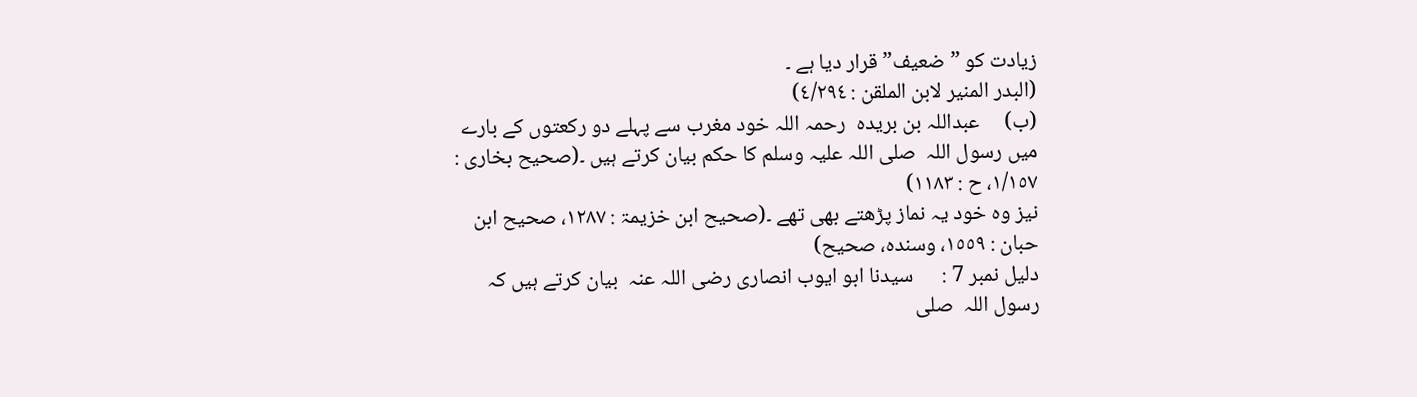زیادت کو ”ضعیف” قرار دیا ہے ۔
(البدر المنیر لابن الملقن : ٤/٢٩٤)
(ب)     عبداللہ بن بریدہ  رحمہ اللہ خود مغرب سے پہلے دو رکعتوں کے بارے میں رسول اللہ  صلی اللہ علیہ وسلم کا حکم بیان کرتے ہیں ۔(صحیح بخاری : ١/١٥٧، ح : ١١٨٣)
نیز وہ خود یہ نماز پڑھتے بھی تھے ۔(صحیح ابن خزیمۃ : ١٢٨٧، صحیح ابن حبان : ١٥٥٩، وسندہ، صحیح)
دلیل نمبر 7 :      سیدنا ابو ایوب انصاری رضی اللہ عنہ  بیان کرتے ہیں کہ رسول اللہ  صلی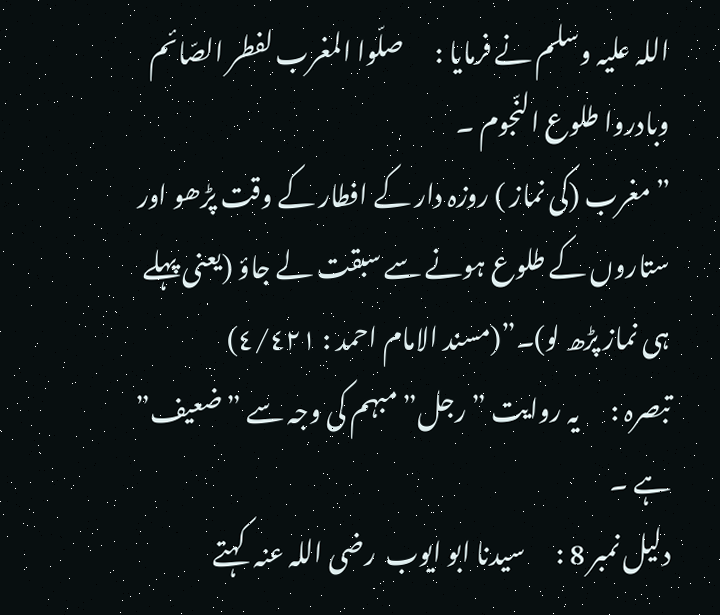اللہ علیہ وسلم نے فرمایا :      صلّوا المغرب لفطر الصّائم وبادروا طلوع النّجوم ۔
”مغرب (کی نماز ) روزہ دار کے افطار کے وقت پڑھو اور ستاروں کے طلوع ہونے سے سبقت لے جاؤ (یعنی پہلے ہی نماز پڑھ لو)۔”(مسند الامام احمد : ٤/٤٢١)
تبصرہ :      یہ روایت ”رجل” مبہم کی وجہ سے ”ضعیف” ہے ۔
دلیل نمبر 8 :      سیدنا ابو ایوب  رضی اللہ عنہ  کہتے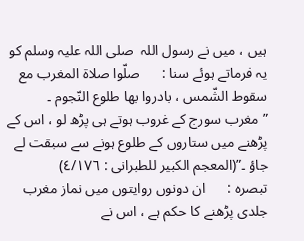ہیں ، میں نے رسول اللہ  صلی اللہ علیہ وسلم کو یہ فرماتے ہوئے سنا :      صلّوا صلاۃ المغرب مع سقوط الشّمس ، بادروا بھا طلوع النّجوم ۔
”مغرب سورج کے غروب ہوتے ہی پڑھ لو ، اس کے پڑھنے میں ستاروں کے طلوع ہونے سے سبقت لے جاؤ ۔”(المعجم الکبیر للطبرانی : ٤/١٧٦)
تبصرہ :      ان دونوں روایتوں میں نماز مغرب جلدی پڑھنے کا حکم ہے ، اس نے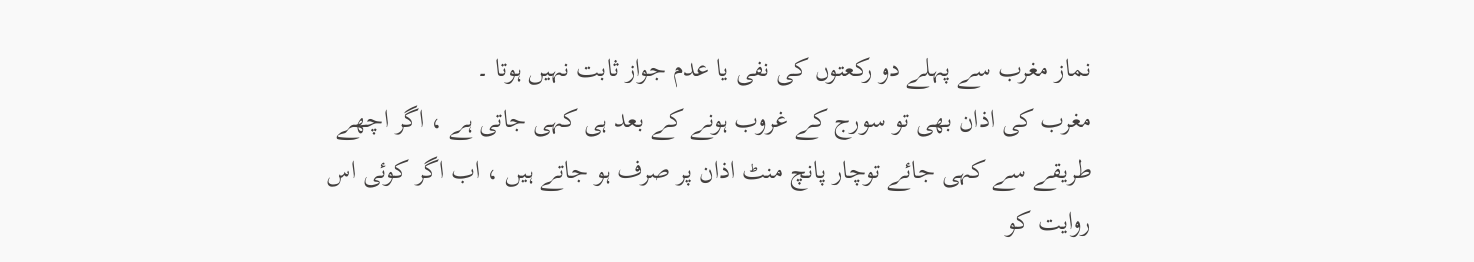نماز مغرب سے پہلے دو رکعتوں کی نفی یا عدم جواز ثابت نہیں ہوتا ۔
مغرب کی اذان بھی تو سورج کے غروب ہونے کے بعد ہی کہی جاتی ہے ، اگر اچھے طریقے سے کہی جائے توچار پانچ منٹ اذان پر صرف ہو جاتے ہیں ، اب اگر کوئی اس روایت کو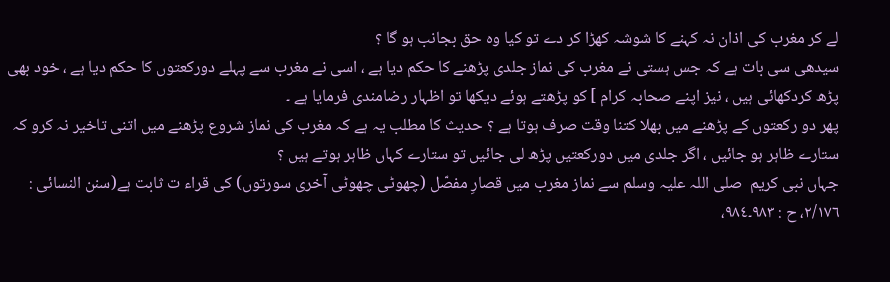لے کر مغرب کی اذان نہ کہنے کا شوشہ کھڑا کر دے تو کیا وہ حق بجانب ہو گا ؟
سیدھی سی بات ہے کہ جس ہستی نے مغرب کی نماز جلدی پڑھنے کا حکم دیا ہے ، اسی نے مغرب سے پہلے دورکعتوں کا حکم دیا ہے ، خود بھی پڑھ کردکھائی ہیں ، نیز اپنے صحابہ کرام ] کو پڑھتے ہوئے دیکھا تو اظہار رضامندی فرمایا ہے ۔
پھر دو رکعتوں کے پڑھنے میں بھلا کتنا وقت صرف ہوتا ہے ؟ حدیث کا مطلب یہ ہے کہ مغرب کی نماز شروع پڑھنے میں اتنی تاخیر نہ کرو کہ ستارے ظاہر ہو جائیں ، اگر جلدی میں دورکعتیں پڑھ لی جائیں تو ستارے کہاں ظاہر ہوتے ہیں ؟
جہاں نبی کریم  صلی اللہ علیہ وسلم سے نماز مغرب میں قصارِ مفصّل (چھوٹی چھوٹی آخری سورتوں) کی قراء ت ثابت ہے(سنن النسائی : ٢/١٧٦، ح : ٩٨٣۔٩٨٤،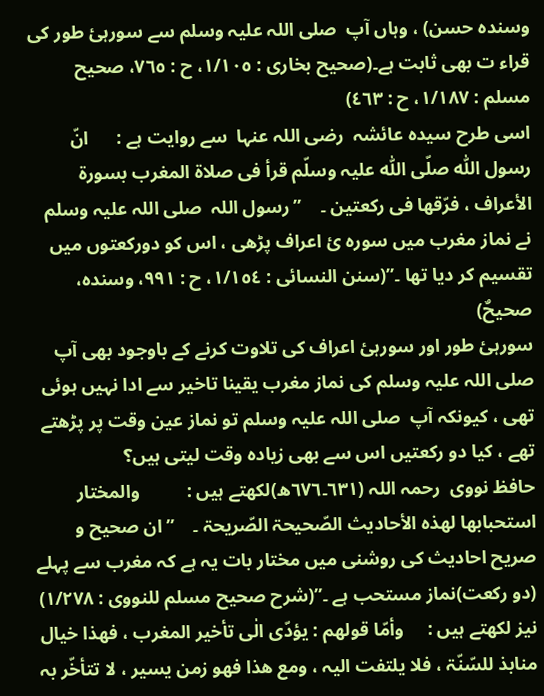وسندہ حسن) ، وہاں آپ  صلی اللہ علیہ وسلم سے سورہئ طور کی قراء ت بھی ثابت ہے۔(صحیح بخاری : ١/١٠٥، ح : ٧٦٥، صحیح مسلم : ١/١٨٧، ح : ٤٦٣)
اسی طرح سیدہ عائشہ  رضی اللہ عنہا  سے روایت ہے :      انّ رسول اللّٰہ صلّی اللّٰہ علیہ وسلّم قرأ فی صلاۃ المغرب بسورۃ الأعراف ، فرّقھا فی رکعتین ۔    ”رسول اللہ  صلی اللہ علیہ وسلم نے نماز مغرب میں سورہ ئ اعراف پڑھی ، اس کو دورکعتوں میں تقسیم کر دیا تھا ۔”(سنن النسائی : ١/١٥٤، ح : ٩٩١، وسندہ، صحیحٌ)
سورہئ طور اور سورہئ اعراف کی تلاوت کرنے کے باوجود بھی آپ  صلی اللہ علیہ وسلم کی نماز مغرب یقینا تاخیر سے ادا نہیں ہوئی تھی ، کیونکہ آپ  صلی اللہ علیہ وسلم تو نماز عین وقت پر پڑھتے تھے ، کیا دو رکعتیں اس سے بھی زیادہ وقت لیتی ہیں؟
حافظ نووی  رحمہ اللہ (٦٣١۔٦٧٦ھ)لکھتے ہیں :          والمختار استحبابھا لھذہ الأحادیث الصّحیحۃ الصّریحۃ ۔    ”ان صحیح و صریح احادیث کی روشنی میں مختار بات یہ ہے کہ مغرب سے پہلے (دو رکعت)نماز مستحب ہے ۔”(شرح صحیح مسلم للنووی : ١/٢٧٨)
نیز لکھتے ہیں :     وأمّا قولھم : یؤدّی الٰی تأخیر المغرب ، فھذا خیال منابذ للسّنّۃ ، فلا یلتفت الیہ ، ومع ھذا فھو زمن یسیر ، لا تتأخّر بہ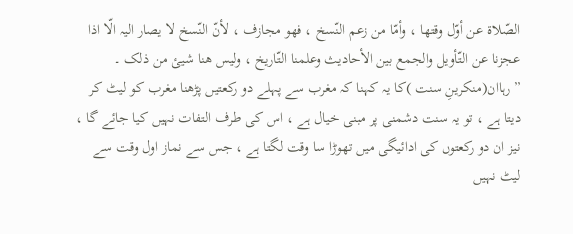الصّلاۃ عن أوّل وقتھا ، وأمّا من زعم النّسخ ، فھو مجازف ، لأنّ النّسخ لا یصار الیہ الّا اذا عجزنا عن التّأویل والجمع بین الأحادیث وعلمنا التّاریخ ، ولیس ھنا شیئ من ذلک ۔
”رہاان(منکرینِ سنت )کا یہ کہنا کہ مغرب سے پہلے دو رکعتیں پڑھنا مغرب کو لیٹ کر دیتا ہے ، تو یہ سنت دشمنی پر مبنی خیال ہے ، اس کی طرف التفات نہیں کیا جائے گا ، نیز ان دو رکعتوں کی ادائیگی میں تھوڑا سا وقت لگتا ہے ، جس سے نماز اول وقت سے لیٹ نہیں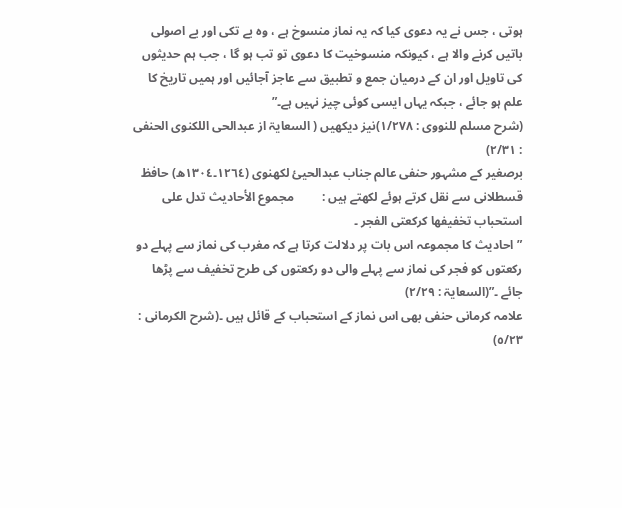ہوتی ، جس نے یہ دعوی کیا کہ یہ نماز منسوخ ہے ، وہ بے تکی اور بے اصولی باتیں کرنے والا ہے ، کیونکہ منسوخیت کا دعوی تو تب ہو گا ، جب ہم حدیثوں کی تاویل اور ان کے درمیان جمع و تطبیق سے عاجز آجائیں اور ہمیں تاریخ کا علم ہو جائے ، جبکہ یہاں ایسی کوئی چیز نہیں ہے۔”
(شرح مسلم للنووی : ١/٢٧٨)نیز دیکھیں ( السعایۃ از عبدالحی اللکنوی الحنفی : ٢/٣١)
برصغیر کے مشہور حنفی عالم جناب عبدالحیئ لکھنوی (١٢٦٤۔١٣٠٤ھ) حافظ قسطلانی سے نقل کرتے ہوئے لکھتے ہیں :         مجموع الأحادیث تدل علی استحباب تخفیفھا کرکعتی الفجر ۔
”احادیث کا مجموعہ اس بات پر دلالت کرتا ہے کہ مغرب کی نماز سے پہلے دو رکعتوں کو فجر کی نماز سے پہلے والی دو رکعتوں کی طرح تخفیف سے پڑھا جائے ۔”(السعایۃ : ٢/٢٩)
علامہ کرمانی حنفی بھی اس نماز کے استحباب کے قائل ہیں ۔(شرح الکرمانی : ٥/٢٣)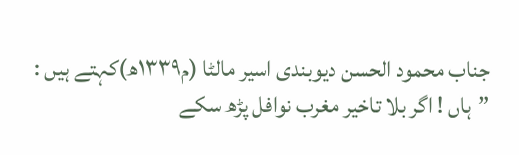جناب محمود الحسن دیوبندی اسیر مالٹا (م١٣٣٩ھ)کہتے ہیں :         ”ہاں ! اگر بلا تاخیر مغرب نوافل پڑھ سکے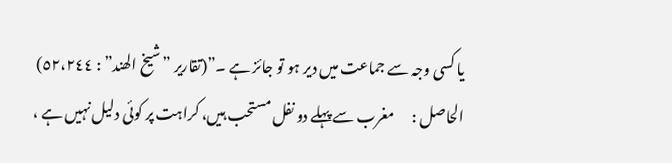یا کسی وجہ سے جماعت میں دیر ہو تو جائز ہے ۔”(تقاریر ”شیخ الھند” : ٥٢،٢٤٤)
الحاصل :      مغرب سے پہلے دو نفل مستحب ہیں، کراہت پر کوئی دلیل نہیں ہے ،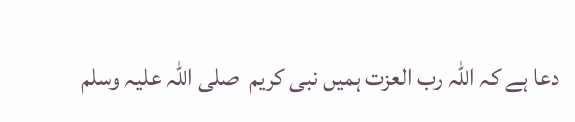دعا ہے کہ اللہ رب العزت ہمیں نبی کریم  صلی اللہ علیہ وسلم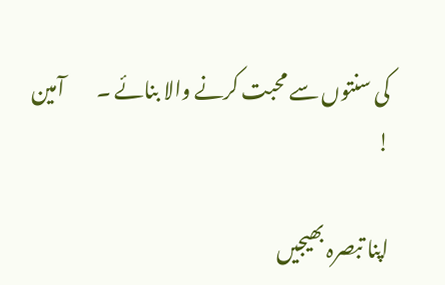کی سنتوں سے محبت کرنے والا بنائے ۔        آمین !

اپنا تبصرہ بھیجیں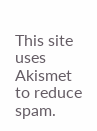This site uses Akismet to reduce spam.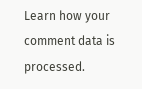Learn how your comment data is processed.